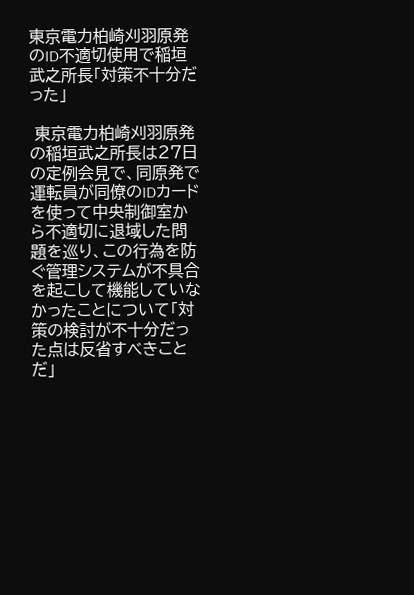東京電力柏崎刈羽原発のID不適切使用で稲垣武之所長「対策不十分だった」

 東京電力柏崎刈羽原発の稲垣武之所長は27日の定例会見で、同原発で運転員が同僚のIDカードを使って中央制御室から不適切に退域した問題を巡り、この行為を防ぐ管理システムが不具合を起こして機能していなかったことについて「対策の検討が不十分だった点は反省すべきことだ」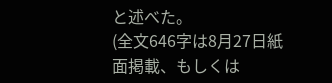と述べた。
(全文646字は8月27日紙面掲載、もしくは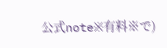公式note※有料※で)